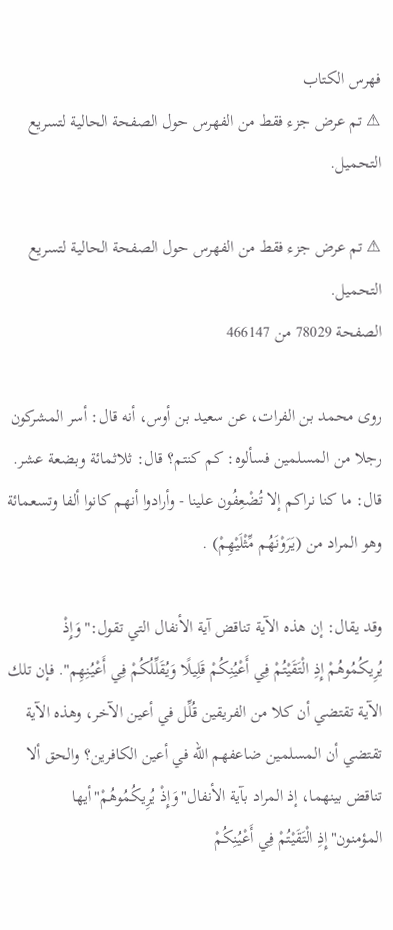فهرس الكتاب
⚠ تم عرض جزء فقط من الفهرس حول الصفحة الحالية لتسريع التحميل.

⚠ تم عرض جزء فقط من الفهرس حول الصفحة الحالية لتسريع التحميل.
الصفحة 78029 من 466147

روى محمد بن الفرات، عن سعيد بن أوس، أنه قال: أسر المشركون رجلا من المسلمين فسألوه: كم كنتم؟ قال: ثلاثمائة وبضعة عشر. قال: ما كنا نراكم إلا تُضْعِفُون علينا - وأرادوا أنهم كانوا ألفا وتسعمائة وهو المراد من (يَرَوْنَهُم مِّثْلَيْهِمْ) .

وقد يقال: إن هذه الآية تناقض آية الأنفال التي تقول:"وَإِذْ يُرِيكُمُوهُمْ إِذِ الْتَقَيْتُمْ فِي أَعْيُنِكُمْ قَلِيلًا وَيُقَلِّلُكُمْ فِي أَعْيُنِهِم". فإن تلك الآية تقتضي أن كلا من الفريقين قُلِّل في أعين الآخر، وهذه الآية تقتضي أن المسلمين ضاعفهم الله في أعين الكافرين؟ والحق ألا تناقض بينهما، إذ المراد بآية الأنفال"وَإِذْ يُرِيكُمُوهُمْ"أيها المؤمنون"إِذِ الْتَقَيْتُمْ فِي أَعْيُنِكُمْ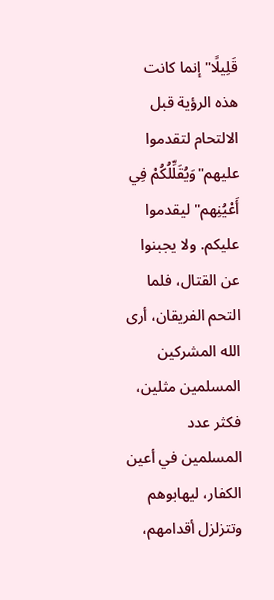قَلِيلًا"إنما كانت هذه الرؤية قبل الالتحام لتقدموا عليهم"وَيُقَلِّلُكُمْ فِي أَعْيُنِهم"ليقدموا عليكم. ولا يجبنوا عن القتال، فلما التحم الفريقان، أرى الله المشركين المسلمين مثلين، فكثر عدد المسلمين في أعين الكفار، ليهابوهم وتتزلزل أقدامهم،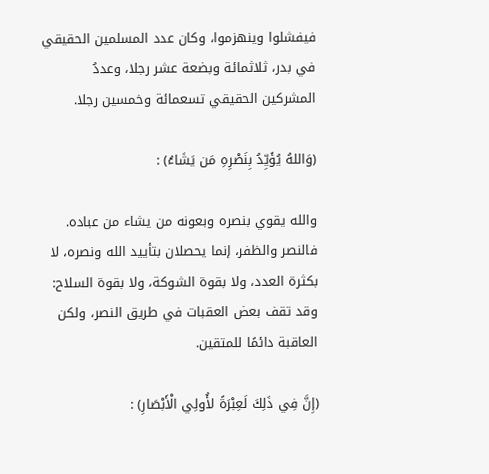فيفشلوا وينهزموا، وكان عدد المسلمين الحقيقي في بدر، ثلاثمائة وبضعة عشر رجلا، وعددُ المشركين الحقيقي تسعمائة وخمسين رجلا.

(وَاللهُ يُؤَيِّدُ بِنَصْرِهِ مَن يَشَاءُ) :

والله يقوي بنصره وبعونه من يشاء من عباده. فالنصر والظفر، إنما يحصلان بتأييد الله ونصره، لا بكثرة العدد، ولا بقوة الشوكة، ولا بقوة السلاح: وقد تقف بعض العقبات في طريق النصر، ولكن العاقبة دائمًا للمتقين.

(إِنَّ فِي ذَلِكَ لَعِبْرَةً لأُولِي الْأَبْصَارِ) :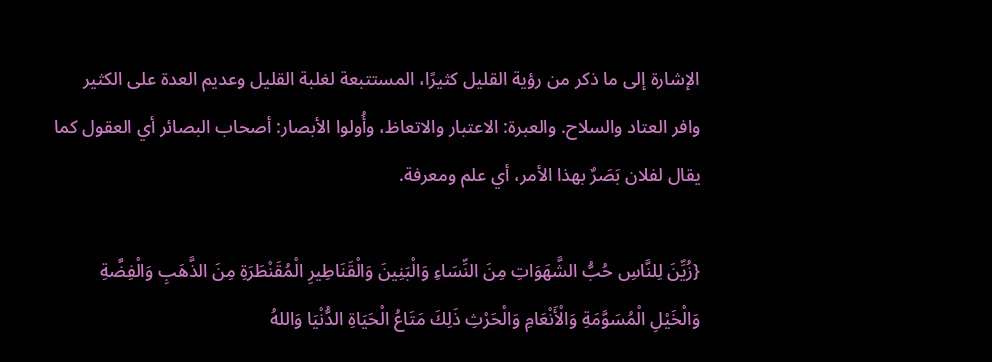الإشارة إلى ما ذكر من رؤية القليل كثيرًا، المستتبعة لغلبة القليل وعديم العدة على الكثير وافر العتاد والسلاح. والعبرة: الاعتبار والاتعاظ، وأُولوا الأبصار: أصحاب البصائر أي العقول كما يقال لفلان بَصَرٌ بهذا الأمر، أي علم ومعرفة.

{زُيِّنَ لِلنَّاسِ حُبُّ الشَّهَوَاتِ مِنَ النِّسَاءِ وَالْبَنِينَ وَالْقَنَاطِيرِ الْمُقَنْطَرَةِ مِنَ الذَّهَبِ وَالْفِضَّةِ وَالْخَيْلِ الْمُسَوَّمَةِ وَالْأَنْعَامِ وَالْحَرْثِ ذَلِكَ مَتَاعُ الْحَيَاةِ الدُّنْيَا وَاللهُ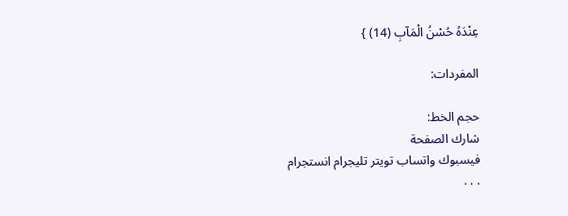عِنْدَهُ حُسْنُ الْمَآبِ (14) }

المفردات:

حجم الخط:
شارك الصفحة
فيسبوك واتساب تويتر تليجرام انستجرام
. . .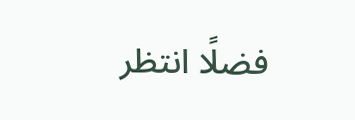فضلًا انتظر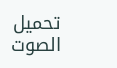تحميل الصوت